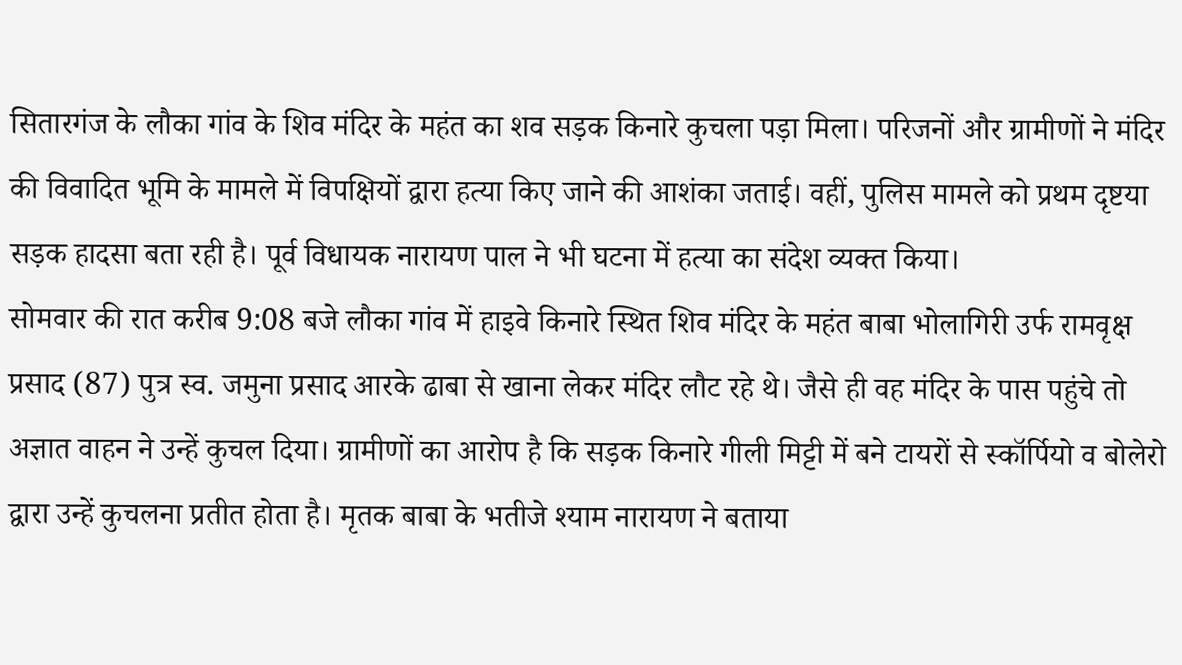सितारगंज के लौका गांव के शिव मंदिर के महंत का शव सड़क किनारे कुचला पड़ा मिला। परिजनों और ग्रामीणों ने मंदिर की विवादित भूमि के मामले में विपक्षियों द्वारा हत्या किए जाने की आशंका जताई। वहीं, पुलिस मामले को प्रथम दृष्टया सड़क हादसा बता रही है। पूर्व विधायक नारायण पाल ने भी घटना में हत्या का संदेश व्यक्त किया।
सोमवार की रात करीब 9:08 बजे लौका गांव में हाइवे किनारे स्थित शिव मंदिर के महंत बाबा भोलागिरी उर्फ रामवृक्ष प्रसाद (87) पुत्र स्व. जमुना प्रसाद आरके ढाबा से खाना लेकर मंदिर लौट रहे थे। जैसे ही वह मंदिर के पास पहुंचे तो अज्ञात वाहन ने उन्हें कुचल दिया। ग्रामीणों का आरोप है कि सड़क किनारे गीली मिट्टी में बने टायरों से स्कॉर्पियो व बोलेरो द्वारा उन्हें कुचलना प्रतीत होता है। मृतक बाबा के भतीजे श्याम नारायण ने बताया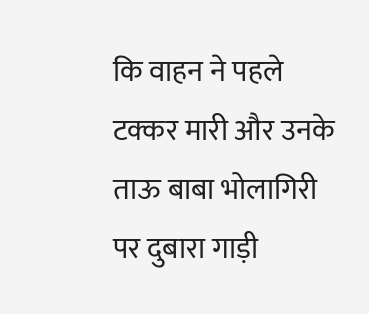कि वाहन ने पहले टक्कर मारी और उनके ताऊ बाबा भोलागिरी पर दुबारा गाड़ी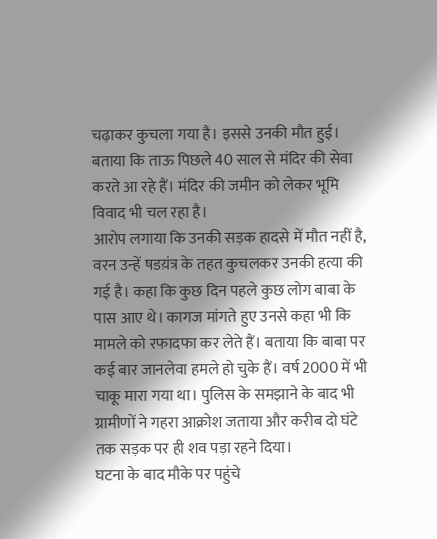चढ़ाकर कुचला गया है। इससे उनकी मौत हुई। बताया कि ताऊ पिछले 40 साल से मंदिर की सेवा करते आ रहे हैं। मंदिर की जमीन को लेकर भूमि विवाद भी चल रहा है।
आरोप लगाया कि उनकी सड़क हादसे में मौत नहीं है, वरन उन्हें षडय़ंत्र के तहत कुचलकर उनकी हत्या की गई है। कहा कि कुछ दिन पहले कुछ लोग बाबा के पास आए थे। कागज मांगते हुए उनसे कहा भी कि मामले को रफादफा कर लेते हैं। बताया कि बाबा पर कई बार जानलेवा हमले हो चुके हैं। वर्ष 2000 में भी चाकू मारा गया था। पुलिस के समझाने के बाद भी ग्रामीणों ने गहरा आक्रोश जताया और करीब दो घंटे तक सड़क पर ही शव पड़ा रहने दिया।
घटना के बाद मौके पर पहुंचे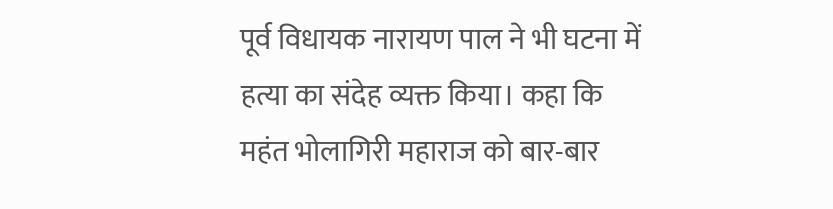पूर्व विधायक नारायण पाल ने भी घटना में हत्या का संदेह व्यक्त किया। कहा कि महंत भोलागिरी महाराज को बार-बार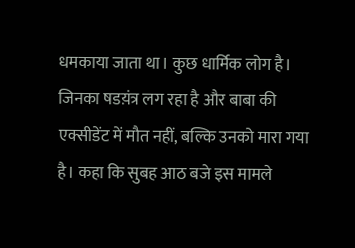धमकाया जाता था। कुछ धार्मिक लोग है। जिनका षडय़ंत्र लग रहा है और बाबा की एक्सीडेंट में मौत नहीं, बल्कि उनको मारा गया है। कहा कि सुबह आठ बजे इस मामले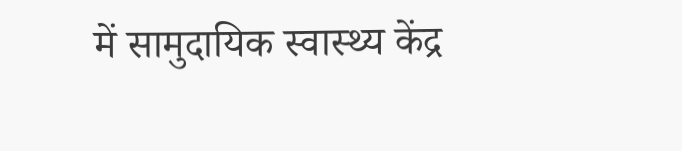में सामुदायिक स्वास्थ्य केंद्र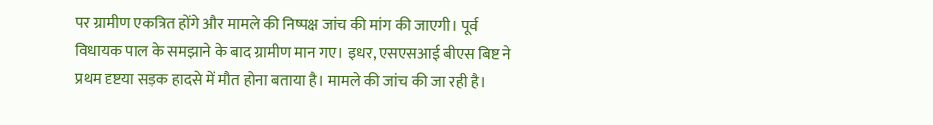पर ग्रामीण एकत्रित होंगे और मामले की निष्पक्ष जांच की मांग की जाएगी। पूर्व विधायक पाल के समझाने के बाद ग्रामीण मान गए। इधर, एसएसआई बीएस बिष्ट ने प्रथम दृष्टया सड़क हादसे में मौत होना बताया है। मामले की जांच की जा रही है।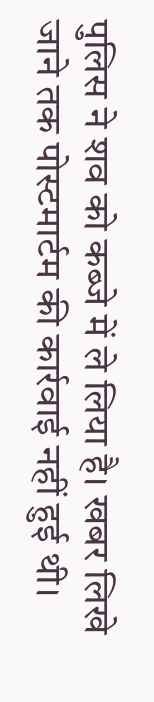पुलिस ने शव को कब्जे में ले लिया है। खबर लिखे जाने तक पोस्टमार्टम की कार्रवाई नहीं हुई थी।